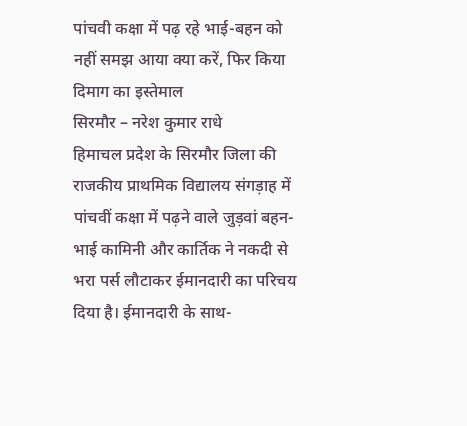पांचवी कक्षा में पढ़ रहे भाई-बहन को नहीं समझ आया क्या करें, फिर किया दिमाग का इस्तेमाल
सिरमौर – नरेश कुमार राधे
हिमाचल प्रदेश के सिरमौर जिला की राजकीय प्राथमिक विद्यालय संगड़ाह में पांचवीं कक्षा में पढ़ने वाले जुड़वां बहन-भाई कामिनी और कार्तिक ने नकदी से भरा पर्स लौटाकर ईमानदारी का परिचय दिया है। ईमानदारी के साथ-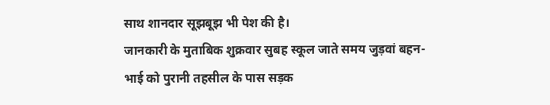साथ शानदार सूझबूझ भी पेश की है।
जानकारी के मुताबिक शुक्रवार सुबह स्कूल जाते समय जुड़वां बहन-भाई को पुरानी तहसील के पास सड़क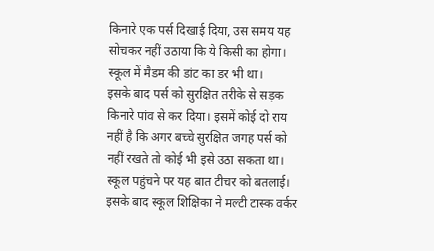किनारे एक पर्स दिखाई दिया, उस समय यह सोचकर नहीं उठाया कि ये किसी का होगा। स्कूल में मैडम की डांट का डर भी था।
इसके बाद पर्स को सुरक्षित तरीके से सड़क किनारे पांव से कर दिया। इसमें कोई दो राय नहीं है कि अगर बच्चे सुरक्षित जगह पर्स को नहीं रखते तो कोई भी इसे उठा सकता था।
स्कूल पहुंचने पर यह बात टीचर को बतलाई। इसके बाद स्कूल शिक्षिका ने मल्टी टास्क वर्कर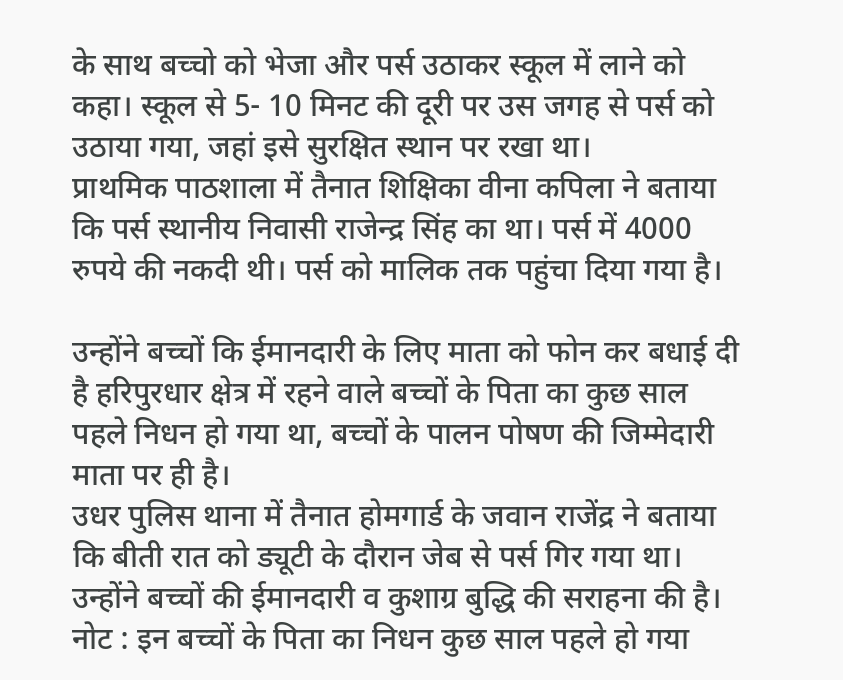के साथ बच्चो को भेजा और पर्स उठाकर स्कूल में लाने को कहा। स्कूल से 5- 10 मिनट की दूरी पर उस जगह से पर्स को उठाया गया, जहां इसे सुरक्षित स्थान पर रखा था।
प्राथमिक पाठशाला में तैनात शिक्षिका वीना कपिला ने बताया कि पर्स स्थानीय निवासी राजेन्द्र सिंह का था। पर्स में 4000 रुपये की नकदी थी। पर्स को मालिक तक पहुंचा दिया गया है।

उन्होंने बच्चों कि ईमानदारी के लिए माता को फोन कर बधाई दी है हरिपुरधार क्षेत्र में रहने वाले बच्चों के पिता का कुछ साल पहले निधन हो गया था, बच्चों के पालन पोषण की जिम्मेदारी माता पर ही है।
उधर पुलिस थाना में तैनात होमगार्ड के जवान राजेंद्र ने बताया कि बीती रात को ड्यूटी के दौरान जेब से पर्स गिर गया था। उन्होंने बच्चों की ईमानदारी व कुशाग्र बुद्धि की सराहना की है।
नोट : इन बच्चों के पिता का निधन कुछ साल पहले हो गया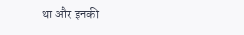था और इनकी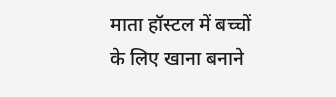माता हॉस्टल में बच्चों के लिए खाना बनाने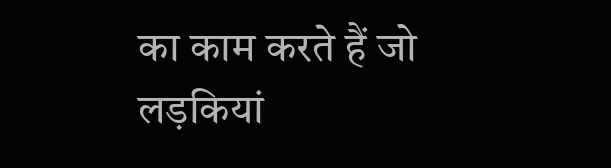का काम करते हैं जो लड़कियां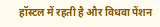हॉस्टल में रहती है और विधवा पेंशन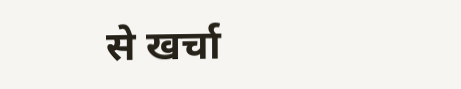से खर्चा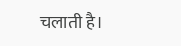चलाती है।